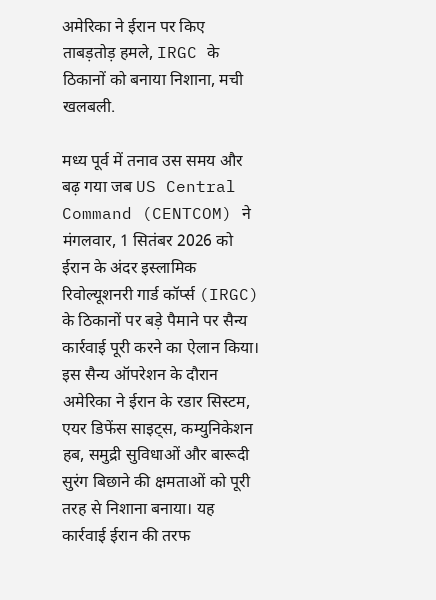अमेरिका ने ईरान पर किए ताबड़तोड़ हमले, IRGC के ठिकानों को बनाया निशाना, मची खलबली.

मध्य पूर्व में तनाव उस समय और बढ़ गया जब US Central Command (CENTCOM) ने मंगलवार, 1 सितंबर 2026 को ईरान के अंदर इस्लामिक रिवोल्यूशनरी गार्ड कॉर्प्स (IRGC) के ठिकानों पर बड़े पैमाने पर सैन्य कार्रवाई पूरी करने का ऐलान किया। इस सैन्य ऑपरेशन के दौरान अमेरिका ने ईरान के रडार सिस्टम, एयर डिफेंस साइट्स, कम्युनिकेशन हब, समुद्री सुविधाओं और बारूदी सुरंग बिछाने की क्षमताओं को पूरी तरह से निशाना बनाया। यह कार्रवाई ईरान की तरफ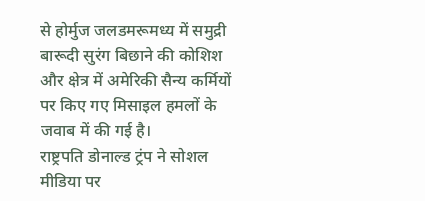से होर्मुज जलडमरूमध्य में समुद्री बारूदी सुरंग बिछाने की कोशिश और क्षेत्र में अमेरिकी सैन्य कर्मियों पर किए गए मिसाइल हमलों के जवाब में की गई है।
राष्ट्रपति डोनाल्ड ट्रंप ने सोशल मीडिया पर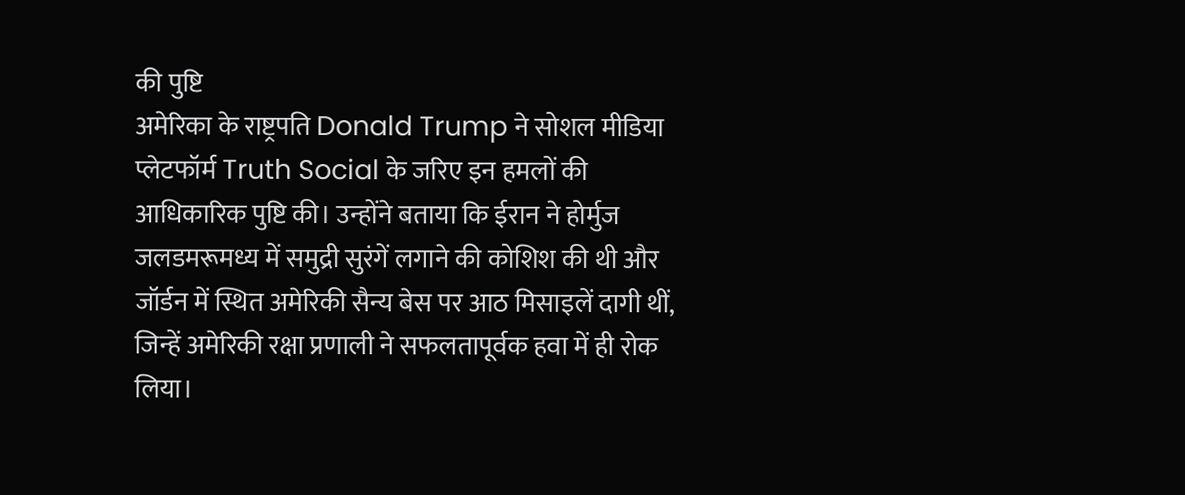की पुष्टि
अमेरिका के राष्ट्रपति Donald Trump ने सोशल मीडिया प्लेटफॉर्म Truth Social के जरिए इन हमलों की आधिकारिक पुष्टि की। उन्होंने बताया कि ईरान ने होर्मुज जलडमरूमध्य में समुद्री सुरंगें लगाने की कोशिश की थी और जॉर्डन में स्थित अमेरिकी सैन्य बेस पर आठ मिसाइलें दागी थीं, जिन्हें अमेरिकी रक्षा प्रणाली ने सफलतापूर्वक हवा में ही रोक लिया।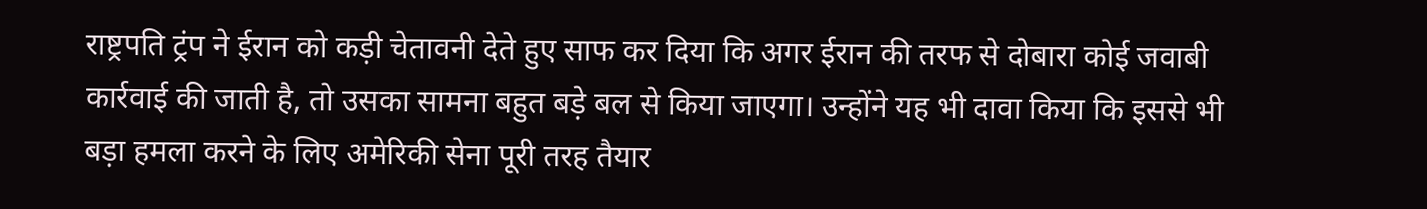राष्ट्रपति ट्रंप ने ईरान को कड़ी चेतावनी देते हुए साफ कर दिया कि अगर ईरान की तरफ से दोबारा कोई जवाबी कार्रवाई की जाती है, तो उसका सामना बहुत बड़े बल से किया जाएगा। उन्होंने यह भी दावा किया कि इससे भी बड़ा हमला करने के लिए अमेरिकी सेना पूरी तरह तैयार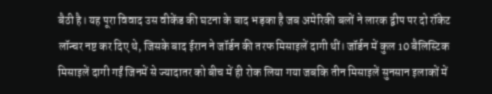बैठी है। यह पूरा विवाद उस वीकेंड की घटना के बाद भड़का है जब अमेरिकी बलों ने लारक द्वीप पर दो रॉकेट लॉन्चर नष्ट कर दिए थे, जिसके बाद ईरान ने जॉर्डन की तरफ मिसाइलें दागी थीं। जॉर्डन में कुल 10 बैलिस्टिक मिसाइलें दागी गईं जिनमें से ज्यादातर को बीच में ही रोक लिया गया जबकि तीन मिसाइलें सुनसान इलाकों में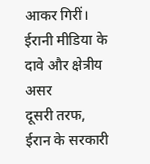आकर गिरीं।
ईरानी मीडिया के दावे और क्षेत्रीय असर
दूसरी तरफ, ईरान के सरकारी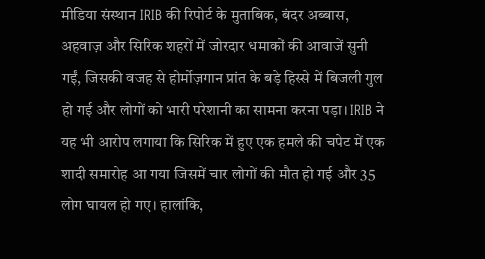मीडिया संस्थान IRIB की रिपोर्ट के मुताबिक, बंदर अब्बास, अहवाज़ और सिरिक शहरों में जोरदार धमाकों की आवाजें सुनी गईं, जिसकी वजह से होर्मोज़गान प्रांत के बड़े हिस्से में बिजली गुल हो गई और लोगों को भारी परेशानी का सामना करना पड़ा। IRIB ने यह भी आरोप लगाया कि सिरिक में हुए एक हमले की चपेट में एक शादी समारोह आ गया जिसमें चार लोगों की मौत हो गई और 35 लोग घायल हो गए। हालांकि,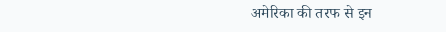अमेरिका की तरफ से इन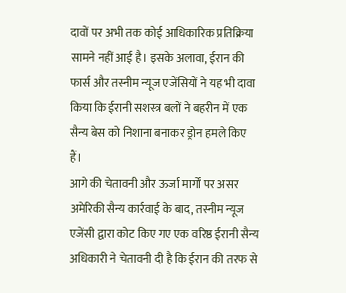दावों पर अभी तक कोई आधिकारिक प्रतिक्रिया सामने नहीं आई है। इसके अलावा, ईरान की फार्स और तस्नीम न्यूज एजेंसियों ने यह भी दावा किया कि ईरानी सशस्त्र बलों ने बहरीन में एक सैन्य बेस को निशाना बनाकर ड्रोन हमले किए हैं।
आगे की चेतावनी और ऊर्जा मार्गों पर असर
अमेरिकी सैन्य कार्रवाई के बाद, तस्नीम न्यूज एजेंसी द्वारा कोट किए गए एक वरिष्ठ ईरानी सैन्य अधिकारी ने चेतावनी दी है कि ईरान की तरफ से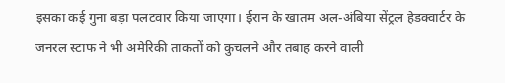इसका कई गुना बड़ा पलटवार किया जाएगा। ईरान के खातम अल-अंबिया सेंट्रल हेडक्वार्टर के जनरल स्टाफ ने भी अमेरिकी ताकतों को कुचलने और तबाह करने वाली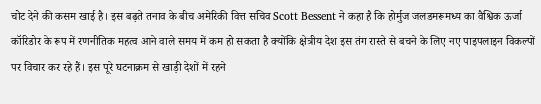चोट देने की कसम खाई है। इस बढ़ते तनाव के बीच अमेरिकी वित्त सचिव Scott Bessent ने कहा है कि होर्मुज जलडमरूमध्य का वैश्विक ऊर्जा कॉरिडोर के रूप में रणनीतिक महत्व आने वाले समय में कम हो सकता है क्योंकि क्षेत्रीय देश इस तंग रास्ते से बचने के लिए नए पाइपलाइन विकल्पों पर विचार कर रहे हैं। इस पूरे घटनाक्रम से खाड़ी देशों में रहने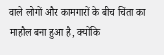वाले लोगों और कामगारों के बीच चिंता का माहौल बना हुआ है, क्योंकि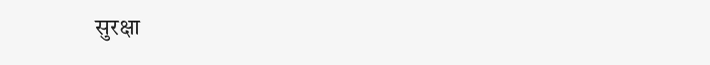सुरक्षा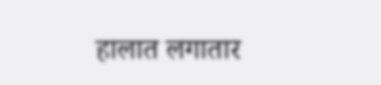हालात लगातार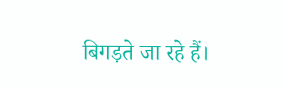बिगड़ते जा रहे हैं।